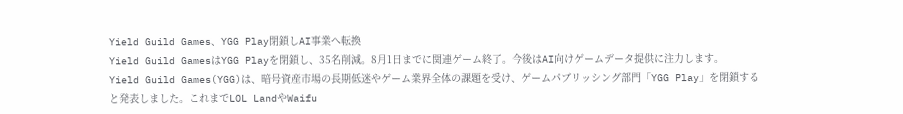Yield Guild Games、YGG Play閉鎖しAI事業へ転換
Yield Guild GamesはYGG Playを閉鎖し、35名削減。8月1日までに関連ゲーム終了。今後はAI向けゲームデータ提供に注力します。
Yield Guild Games(YGG)は、暗号資産市場の長期低迷やゲーム業界全体の課題を受け、ゲームパブリッシング部門「YGG Play」を閉鎖すると発表しました。これまでLOL LandやWaifu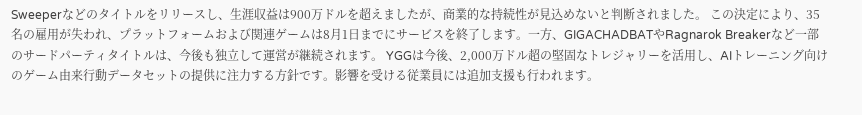Sweeperなどのタイトルをリリースし、生涯収益は900万ドルを超えましたが、商業的な持続性が見込めないと判断されました。 この決定により、35名の雇用が失われ、プラットフォームおよび関連ゲームは8月1日までにサービスを終了します。一方、GIGACHADBATやRagnarok Breakerなど一部のサードパーティタイトルは、今後も独立して運営が継続されます。 YGGは今後、2,000万ドル超の堅固なトレジャリーを活用し、AIトレーニング向けのゲーム由来行動データセットの提供に注力する方針です。影響を受ける従業員には追加支援も行われます。